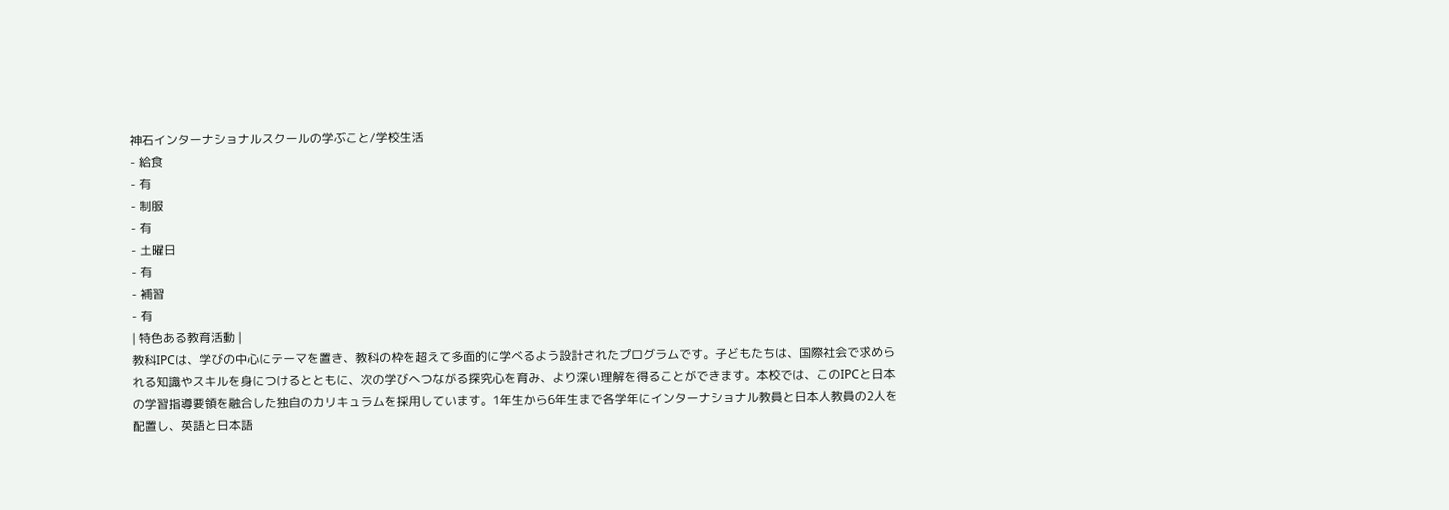神石インターナショナルスクールの学ぶこと/学校生活
- 給食
- 有
- 制服
- 有
- 土曜日
- 有
- 補習
- 有
| 特色ある教育活動 |
教科IPCは、学びの中心にテーマを置き、教科の枠を超えて多面的に学べるよう設計されたプログラムです。子どもたちは、国際社会で求められる知識やスキルを身につけるとともに、次の学びへつながる探究心を育み、より深い理解を得ることができます。本校では、このIPCと日本の学習指導要領を融合した独自のカリキュラムを採用しています。1年生から6年生まで各学年にインターナショナル教員と日本人教員の2人を配置し、英語と日本語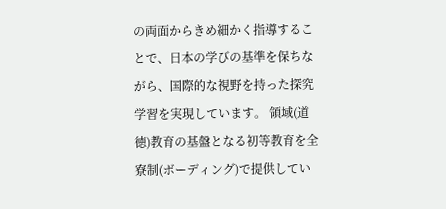の両面からきめ細かく指導することで、日本の学びの基準を保ちながら、国際的な視野を持った探究学習を実現しています。 領域(道徳)教育の基盤となる初等教育を全寮制(ボーディング)で提供してい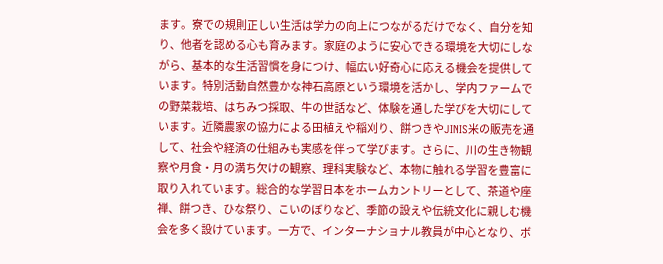ます。寮での規則正しい生活は学力の向上につながるだけでなく、自分を知り、他者を認める心も育みます。家庭のように安心できる環境を大切にしながら、基本的な生活習慣を身につけ、幅広い好奇心に応える機会を提供しています。特別活動自然豊かな神石高原という環境を活かし、学内ファームでの野菜栽培、はちみつ採取、牛の世話など、体験を通した学びを大切にしています。近隣農家の協力による田植えや稲刈り、餅つきやJINIS米の販売を通して、社会や経済の仕組みも実感を伴って学びます。さらに、川の生き物観察や月食・月の満ち欠けの観察、理科実験など、本物に触れる学習を豊富に取り入れています。総合的な学習日本をホームカントリーとして、茶道や座禅、餅つき、ひな祭り、こいのぼりなど、季節の設えや伝統文化に親しむ機会を多く設けています。一方で、インターナショナル教員が中心となり、ボ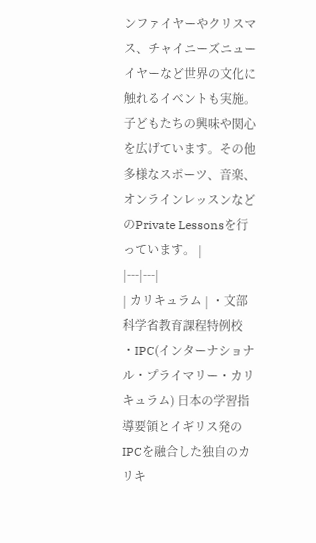ンファイヤーやクリスマス、チャイニーズニューイヤーなど世界の文化に触れるイベントも実施。子どもたちの興味や関心を広げています。その他多様なスポーツ、音楽、オンラインレッスンなどのPrivate Lessonsを行っています。 |
|---|---|
| カリキュラム | ・文部科学省教育課程特例校 ・IPC(インターナショナル・プライマリー・カリキュラム) 日本の学習指導要領とイギリス発のIPCを融合した独自のカリキ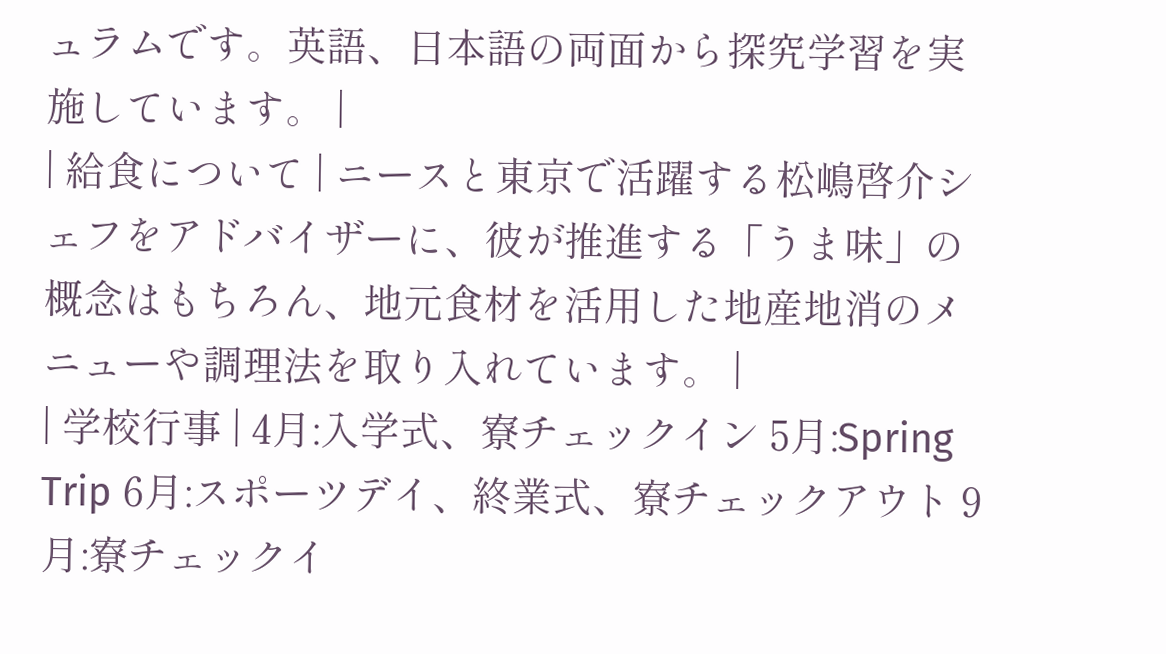ュラムです。英語、日本語の両面から探究学習を実施しています。 |
| 給食について | ニースと東京で活躍する松嶋啓介シェフをアドバイザーに、彼が推進する「うま味」の概念はもちろん、地元食材を活用した地産地消のメニューや調理法を取り入れています。 |
| 学校行事 | 4月:入学式、寮チェックイン 5月:Spring Trip 6月:スポーツデイ、終業式、寮チェックアウト 9月:寮チェックイ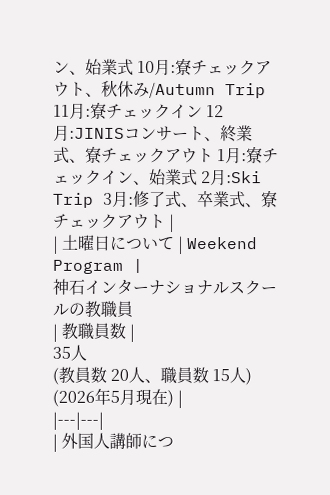ン、始業式 10月:寮チェックアウト、秋休み/Autumn Trip 11月:寮チェックイン 12月:JINISコンサート、終業式、寮チェックアウト 1月:寮チェックイン、始業式 2月:Ski Trip 3月:修了式、卒業式、寮チェックアウト |
| 土曜日について | Weekend Program |
神石インターナショナルスクールの教職員
| 教職員数 |
35人
(教員数 20人、職員数 15人) (2026年5月現在) |
|---|---|
| 外国人講師につ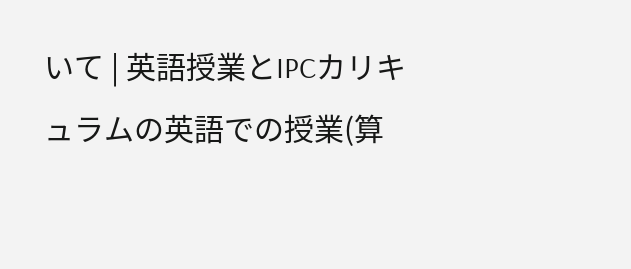いて | 英語授業とIPCカリキュラムの英語での授業(算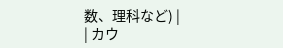数、理科など) |
| カウ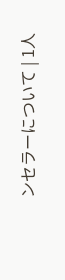ンセラーについて | 1人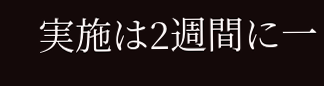実施は2週間に一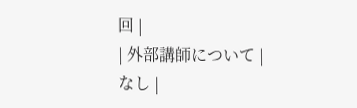回 |
| 外部講師について | なし |